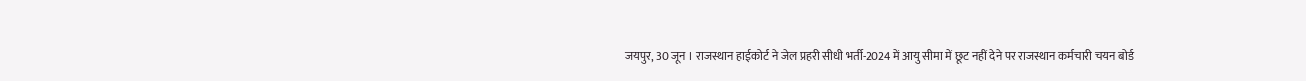जयपुर, 30 जून । राजस्थान हाईकोर्ट ने जेल प्रहरी सीधी भर्ती-2024 में आयु सीमा में छूट नहीं देने पर राजस्थान कर्मचारी चयन बोर्ड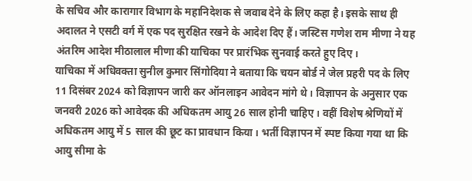के सचिव और कारागार विभाग के महानिदेशक से जवाब देने के लिए कहा है। इसके साथ ही अदालत ने एसटी वर्ग में एक पद सुरक्षित रखने के आदेश दिए हैं। जस्टिस गणेश राम मीणा ने यह अंतरिम आदेश मीठालाल मीणा की याचिका पर प्रारंभिक सुनवाई करते हुए दिए।
याचिका में अधिवक्ता सुनील कुमार सिंगोदिया ने बताया कि चयन बोर्ड ने जेल प्रहरी पद के लिए 11 दिसंबर 2024 को विज्ञापन जारी कर ऑनलाइन आवेदन मांगे थे। विज्ञापन के अनुसार एक जनवरी 2026 को आवेदक की अधिकतम आयु 26 साल होनी चाहिए। वहीं विशेष श्रेणियों में अधिकतम आयु में 5 साल की छूट का प्रावधान किया। भर्ती विज्ञापन में स्पष्ट किया गया था कि आयु सीमा के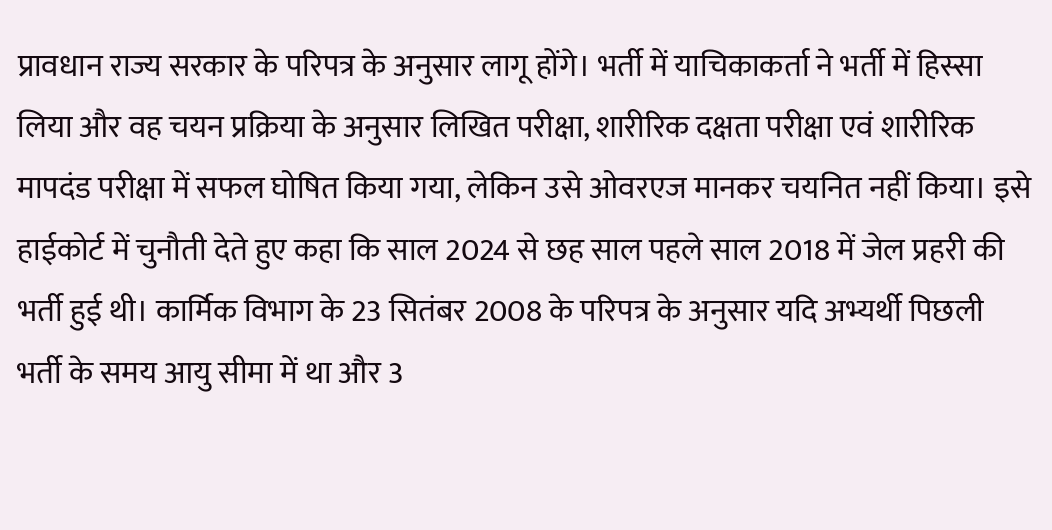प्रावधान राज्य सरकार के परिपत्र के अनुसार लागू होंगे। भर्ती में याचिकाकर्ता ने भर्ती में हिस्सा लिया और वह चयन प्रक्रिया के अनुसार लिखित परीक्षा, शारीरिक दक्षता परीक्षा एवं शारीरिक मापदंड परीक्षा में सफल घोषित किया गया, लेकिन उसे ओवरएज मानकर चयनित नहीं किया। इसे हाईकोर्ट में चुनौती देते हुए कहा कि साल 2024 से छह साल पहले साल 2018 में जेल प्रहरी की भर्ती हुई थी। कार्मिक विभाग के 23 सितंबर 2008 के परिपत्र के अनुसार यदि अभ्यर्थी पिछली भर्ती के समय आयु सीमा में था और 3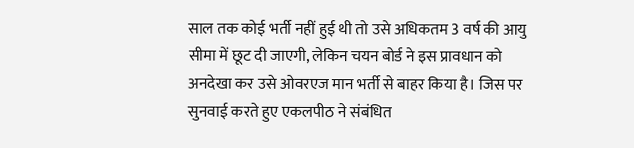साल तक कोई भर्ती नहीं हुई थी तो उसे अधिकतम 3 वर्ष की आयु सीमा में छूट दी जाएगी, लेकिन चयन बोर्ड ने इस प्रावधान को अनदेखा कर उसे ओवरएज मान भर्ती से बाहर किया है। जिस पर सुनवाई करते हुए एकलपीठ ने संबंधित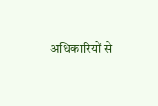अधिकारियों से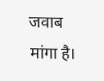जवाब मांगा है।